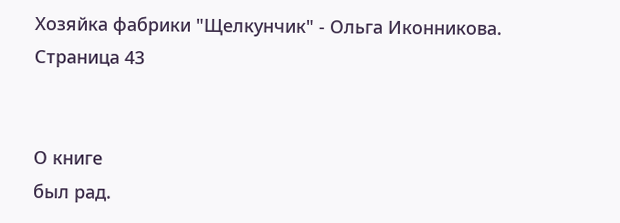Хозяйка фабрики "Щелкунчик" - Ольга Иконникова. Страница 43


О книге
был рад.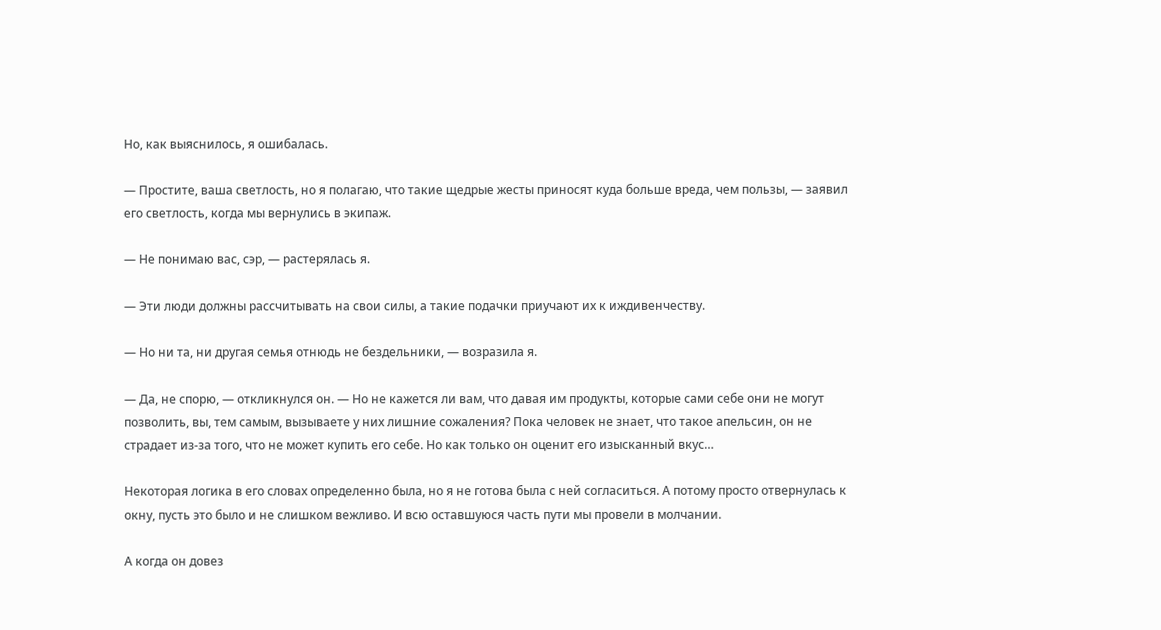Но, как выяснилось, я ошибалась.

— Простите, ваша светлость, но я полагаю, что такие щедрые жесты приносят куда больше вреда, чем пользы, — заявил его светлость, когда мы вернулись в экипаж.

— Не понимаю вас, сэр, — растерялась я.

— Эти люди должны рассчитывать на свои силы, а такие подачки приучают их к иждивенчеству.

— Но ни та, ни другая семья отнюдь не бездельники, — возразила я.

— Да, не спорю, — откликнулся он. — Но не кажется ли вам, что давая им продукты, которые сами себе они не могут позволить, вы, тем самым, вызываете у них лишние сожаления? Пока человек не знает, что такое апельсин, он не страдает из-за того, что не может купить его себе. Но как только он оценит его изысканный вкус…

Некоторая логика в его словах определенно была, но я не готова была с ней согласиться. А потому просто отвернулась к окну, пусть это было и не слишком вежливо. И всю оставшуюся часть пути мы провели в молчании.

А когда он довез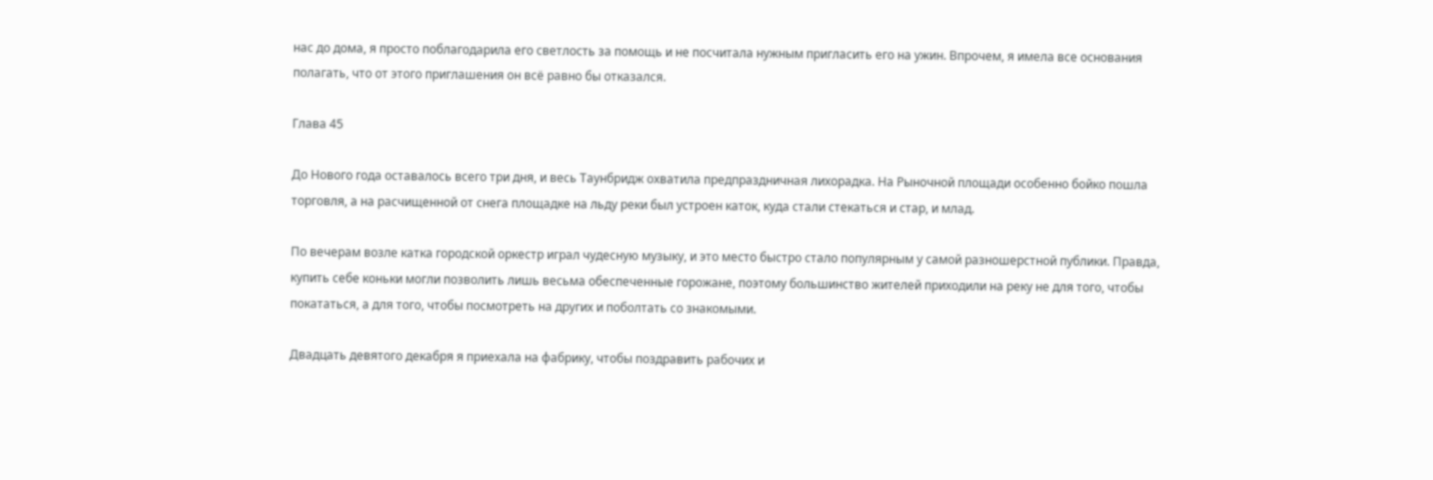нас до дома, я просто поблагодарила его светлость за помощь и не посчитала нужным пригласить его на ужин. Впрочем, я имела все основания полагать, что от этого приглашения он всё равно бы отказался.

Глава 45

До Нового года оставалось всего три дня, и весь Таунбридж охватила предпраздничная лихорадка. На Рыночной площади особенно бойко пошла торговля, а на расчищенной от снега площадке на льду реки был устроен каток, куда стали стекаться и стар, и млад.

По вечерам возле катка городской оркестр играл чудесную музыку, и это место быстро стало популярным у самой разношерстной публики. Правда, купить себе коньки могли позволить лишь весьма обеспеченные горожане, поэтому большинство жителей приходили на реку не для того, чтобы покататься, а для того, чтобы посмотреть на других и поболтать со знакомыми.

Двадцать девятого декабря я приехала на фабрику, чтобы поздравить рабочих и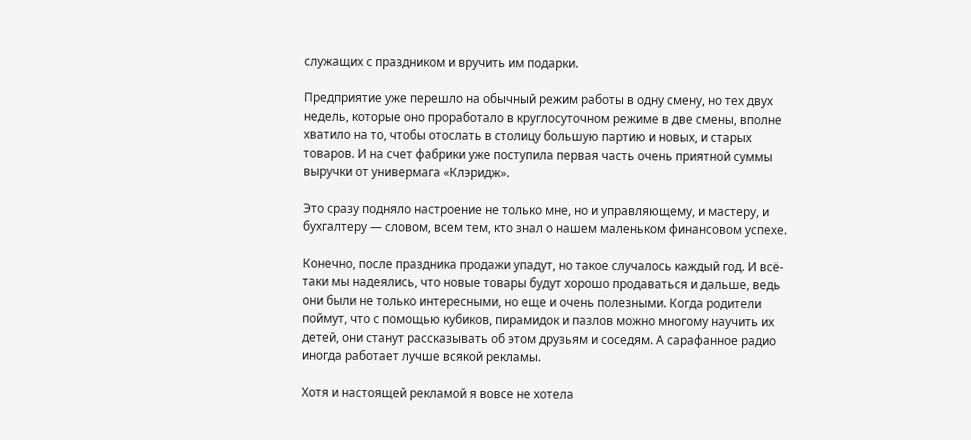служащих с праздником и вручить им подарки.

Предприятие уже перешло на обычный режим работы в одну смену, но тех двух недель, которые оно проработало в круглосуточном режиме в две смены, вполне хватило на то, чтобы отослать в столицу большую партию и новых, и старых товаров. И на счет фабрики уже поступила первая часть очень приятной суммы выручки от универмага «Клэридж».

Это сразу подняло настроение не только мне, но и управляющему, и мастеру, и бухгалтеру — словом, всем тем, кто знал о нашем маленьком финансовом успехе.

Конечно, после праздника продажи упадут, но такое случалось каждый год. И всё-таки мы надеялись, что новые товары будут хорошо продаваться и дальше, ведь они были не только интересными, но еще и очень полезными. Когда родители поймут, что с помощью кубиков, пирамидок и пазлов можно многому научить их детей, они станут рассказывать об этом друзьям и соседям. А сарафанное радио иногда работает лучше всякой рекламы.

Хотя и настоящей рекламой я вовсе не хотела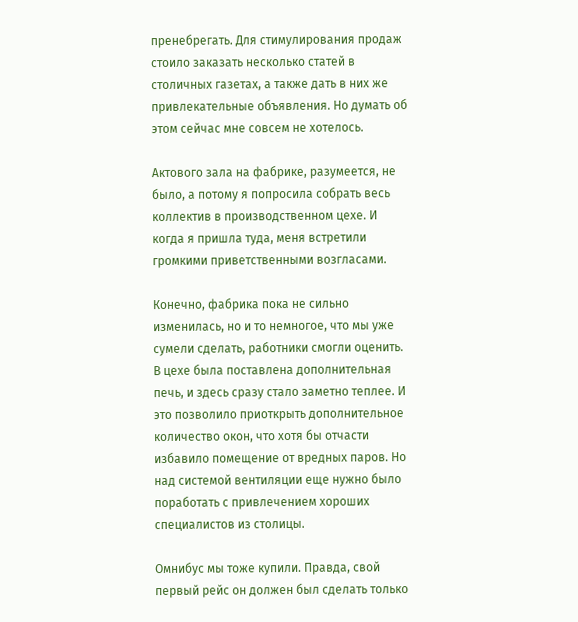пренебрегать. Для стимулирования продаж стоило заказать несколько статей в столичных газетах, а также дать в них же привлекательные объявления. Но думать об этом сейчас мне совсем не хотелось.

Актового зала на фабрике, разумеется, не было, а потому я попросила собрать весь коллектив в производственном цехе. И когда я пришла туда, меня встретили громкими приветственными возгласами.

Конечно, фабрика пока не сильно изменилась, но и то немногое, что мы уже сумели сделать, работники смогли оценить. В цехе была поставлена дополнительная печь, и здесь сразу стало заметно теплее. И это позволило приоткрыть дополнительное количество окон, что хотя бы отчасти избавило помещение от вредных паров. Но над системой вентиляции еще нужно было поработать с привлечением хороших специалистов из столицы.

Омнибус мы тоже купили. Правда, свой первый рейс он должен был сделать только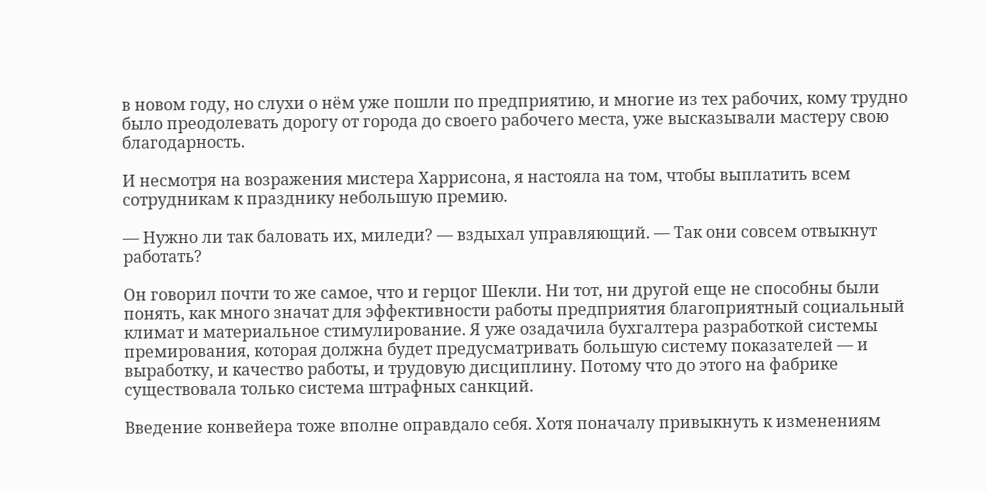в новом году, но слухи о нём уже пошли по предприятию, и многие из тех рабочих, кому трудно было преодолевать дорогу от города до своего рабочего места, уже высказывали мастеру свою благодарность.

И несмотря на возражения мистера Харрисона, я настояла на том, чтобы выплатить всем сотрудникам к празднику небольшую премию.

— Нужно ли так баловать их, миледи? — вздыхал управляющий. — Так они совсем отвыкнут работать?

Он говорил почти то же самое, что и герцог Шекли. Ни тот, ни другой еще не способны были понять, как много значат для эффективности работы предприятия благоприятный социальный климат и материальное стимулирование. Я уже озадачила бухгалтера разработкой системы премирования, которая должна будет предусматривать большую систему показателей — и выработку, и качество работы, и трудовую дисциплину. Потому что до этого на фабрике существовала только система штрафных санкций.

Введение конвейера тоже вполне оправдало себя. Хотя поначалу привыкнуть к изменениям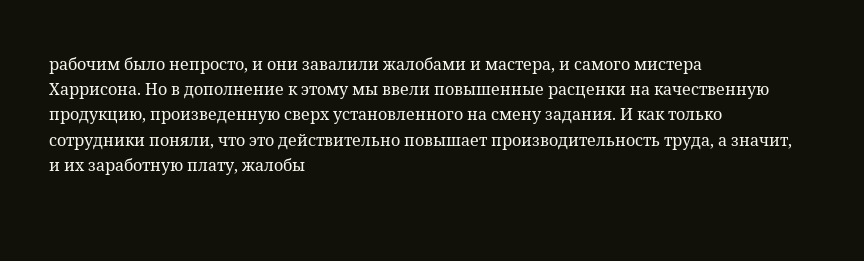рабочим было непросто, и они завалили жалобами и мастера, и самого мистера Харрисона. Но в дополнение к этому мы ввели повышенные расценки на качественную продукцию, произведенную сверх установленного на смену задания. И как только сотрудники поняли, что это действительно повышает производительность труда, а значит, и их заработную плату, жалобы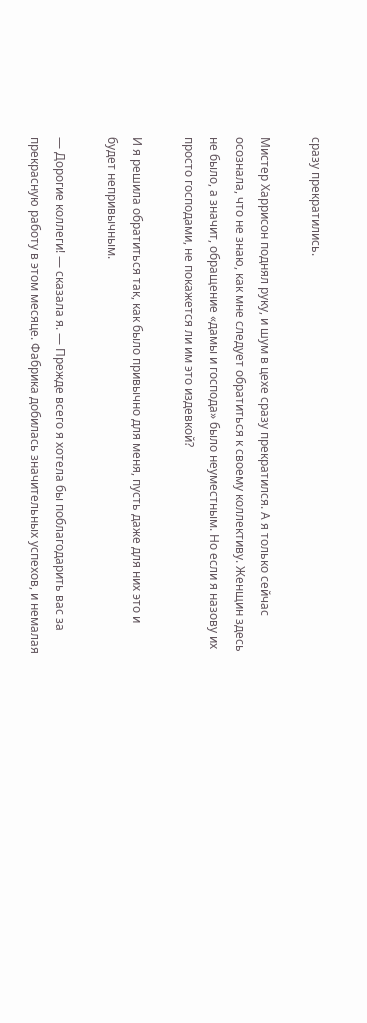сразу прекратились.

Мистер Харрисон поднял руку, и шум в цехе сразу прекратился. А я только сейчас осознала, что не знаю, как мне следует обратиться к своему коллективу. Женщин здесь не было, а значит, обращение «дамы и господа» было неуместным. Но если я назову их просто господами, не покажется ли им это издевкой?

И я решила обратиться так, как было привычно для меня, пусть даже для них это и будет непривычным.

— Дорогие коллеги! — сказала я. — Прежде всего я хотела бы поблагодарить вас за прекрасную работу в этом месяце. Фабрика добилась значительных успехов, и немалая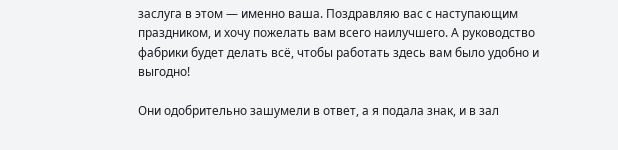заслуга в этом — именно ваша. Поздравляю вас с наступающим праздником, и хочу пожелать вам всего наилучшего. А руководство фабрики будет делать всё, чтобы работать здесь вам было удобно и выгодно!

Они одобрительно зашумели в ответ, а я подала знак, и в зал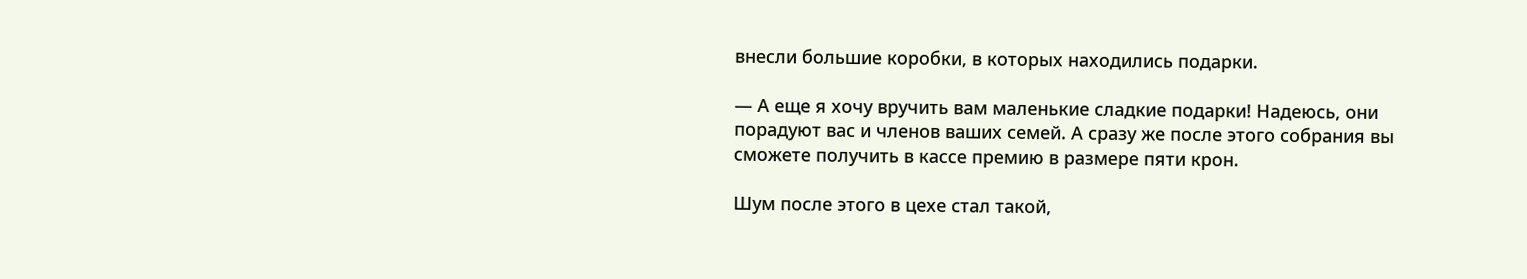внесли большие коробки, в которых находились подарки.

— А еще я хочу вручить вам маленькие сладкие подарки! Надеюсь, они порадуют вас и членов ваших семей. А сразу же после этого собрания вы сможете получить в кассе премию в размере пяти крон.

Шум после этого в цехе стал такой,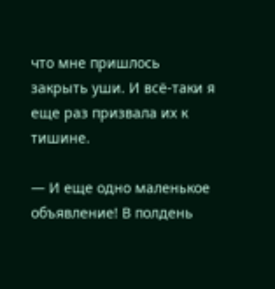что мне пришлось закрыть уши. И всё-таки я еще раз призвала их к тишине.

— И еще одно маленькое объявление! В полдень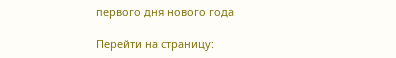первого дня нового года

Перейти на страницу: